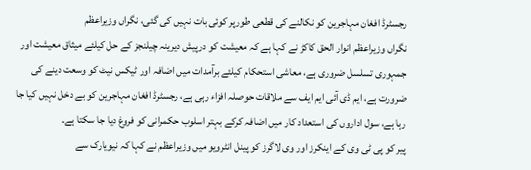رجسٹرڈ افغان مہاجرین کو نکالنے کی قطعی طورپر کوئی بات نہیں کی گئی، نگراں وزیراعظم
نگراں وزیراعظم انوار الحق کاکڑ نے کہا ہے کہ معیشت کو درپیش دیرینہ چیلنجز کے حل کیلئے میثاق معیشت اور جمہوری تسلسل ضروری ہے، معاشی استحکام کیلئے برآمدات میں اضافہ اور ٹیکس نیٹ کو وسعت دینے کی ضرورت ہے، ایم ڈی آئی ایم ایف سے ملاقات حوصلہ افزاء رہی ہے، رجسٹرڈ افغان مہاجرین کو بے دخل نہیں کیا جا رہا ہے، سول اداروں کی استعداد کار میں اضافہ کرکے بہتر اسلوب حکمرانی کو فروغ دیا جا سکتا ہے۔
پیر کو پی ٹی وی کے اینکرز اور وی لاگرز کو پینل انٹرویو میں وزیراعظم نے کہا کہ نیویارک سے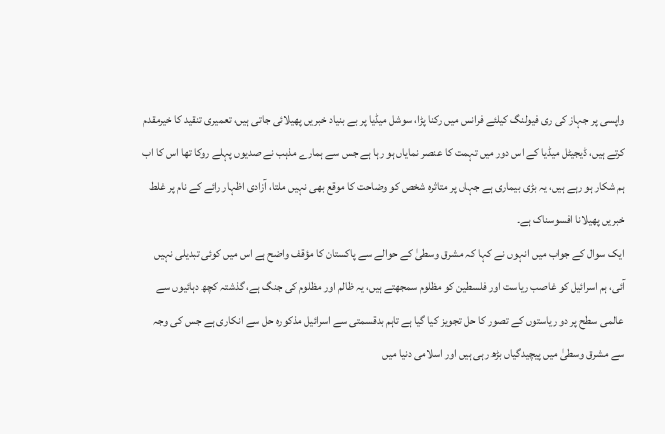واپسی پر جہاز کی ری فیولنگ کیلئے فرانس میں رکنا پڑا، سوشل میڈیا پر بے بنیاد خبریں پھیلائی جاتی ہیں، تعمیری تنقید کا خیرمقدم کرتے ہیں، ڈیجیٹل میڈیا کے اس دور میں تہمت کا عنصر نمایاں ہو رہا ہے جس سے ہمارے مذہب نے صدیوں پہلے روکا تھا اس کا اب ہم شکار ہو رہے ہیں، یہ بڑی بیماری ہے جہاں پر متاثرہ شخص کو وضاحت کا موقع بھی نہیں ملتا، آزادی اظہار رائے کے نام پر غلط خبریں پھیلانا افسوسناک ہے۔
ایک سوال کے جواب میں انہوں نے کہا کہ مشرق وسطیٰ کے حوالے سے پاکستان کا مؤقف واضح ہے اس میں کوئی تبدیلی نہیں آئی، ہم اسرائیل کو غاصب ریاست اور فلسطین کو مظلوم سمجھتے ہیں، یہ ظالم اور مظلوم کی جنگ ہے، گذشتہ کچھ دہائیوں سے عالمی سطح پر دو ریاستوں کے تصور کا حل تجویز کیا گیا ہے تاہم بدقسمتی سے اسرائیل مذکورہ حل سے انکاری ہے جس کی وجہ سے مشرق وسطیٰ میں پیچیدگیاں بڑھ رہی ہیں اور اسلامی دنیا میں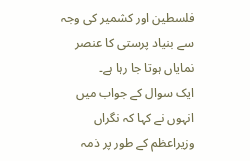فلسطین اور کشمیر کی وجہ سے بنیاد پرستی کا عنصر نمایاں ہوتا جا رہا ہے۔
ایک سوال کے جواب میں انہوں نے کہا کہ نگراں وزیراعظم کے طور پر ذمہ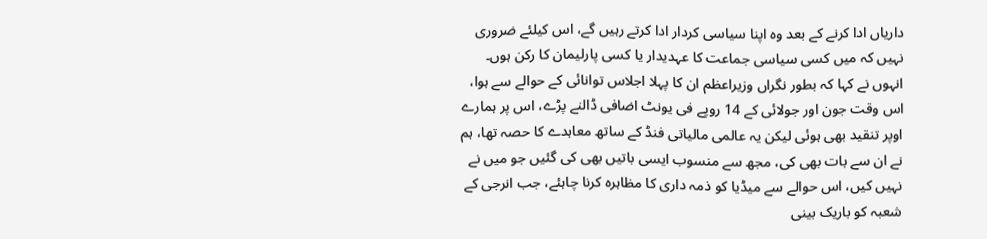داریاں ادا کرنے کے بعد وہ اپنا سیاسی کردار ادا کرتے رہیں گے، اس کیلئے ضروری نہیں کہ میں کسی سیاسی جماعت کا عہدیدار یا کسی پارلیمان کا رکن ہوں۔
انہوں نے کہا کہ بطور نگراں وزیراعظم ان کا پہلا اجلاس توانائی کے حوالے سے ہوا، اس وقت جون اور جولائی کے 14 روپے فی یونٹ اضافی ڈالنے پڑے، اس پر ہمارے اوپر تنقید بھی ہوئی لیکن یہ عالمی مالیاتی فنڈ کے ساتھ معاہدے کا حصہ تھا، ہم نے ان سے بات بھی کی، مجھ سے منسوب ایسی باتیں بھی کی گئیں جو میں نے نہیں کیں، اس حوالے سے میڈیا کو ذمہ داری کا مظاہرہ کرنا چاہئے، جب انرجی کے شعبہ کو باریک بینی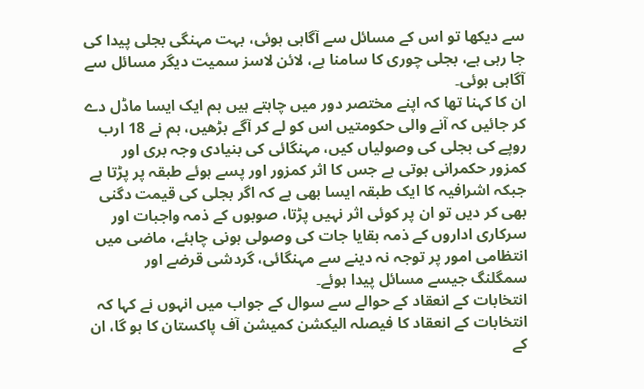سے دیکھا تو اس کے مسائل سے آگاہی ہوئی، بہت مہنگی بجلی پیدا کی جا رہی ہے، بجلی چوری کا سامنا ہے، لائن لاسز سمیت دیگر مسائل سے آگاہی ہوئی۔
ان کا کہنا تھا کہ اپنے مختصر دور میں چاہتے ہیں ہم ایک ایسا ماڈل دے کر جائیں کہ آنے والی حکومتیں اس کو لے کر آگے بڑھیں، ہم نے 18 ارب روپے کی بجلی کی وصولیاں کیں، مہنگائی کی بنیادی وجہ بری اور کمزور حکمرانی ہوتی ہے جس کا اثر کمزور اور پسے ہوئے طبقہ پر پڑتا ہے جبکہ اشرافیہ کا ایک طبقہ ایسا بھی ہے کہ اگر بجلی کی قیمت دگنی بھی کر دیں تو ان پر کوئی اثر نہیں پڑتا، صوبوں کے ذمہ واجبات اور سرکاری اداروں کے ذمہ بقایا جات کی وصولی ہونی چاہئے، ماضی میں انتظامی امور پر توجہ نہ دینے سے مہنگائی، گردشی قرضے اور سمگلنگ جیسے مسائل پیدا ہوئے۔
انتخابات کے انعقاد کے حوالے سے سوال کے جواب میں انہوں نے کہا کہ انتخابات کے انعقاد کا فیصلہ الیکشن کمیشن آف پاکستان کا ہو گا، ان کے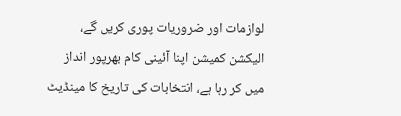لوازمات اور ضروریات پوری کریں گے، الیکشن کمیشن اپنا آئینی کام بھرپور انداز میں کر رہا ہے، انتخابات کی تاریخ کا مینڈیٹ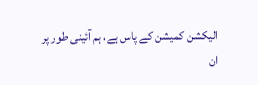الیکشن کمیشن کے پاس ہے، ہم آئینی طور پر ان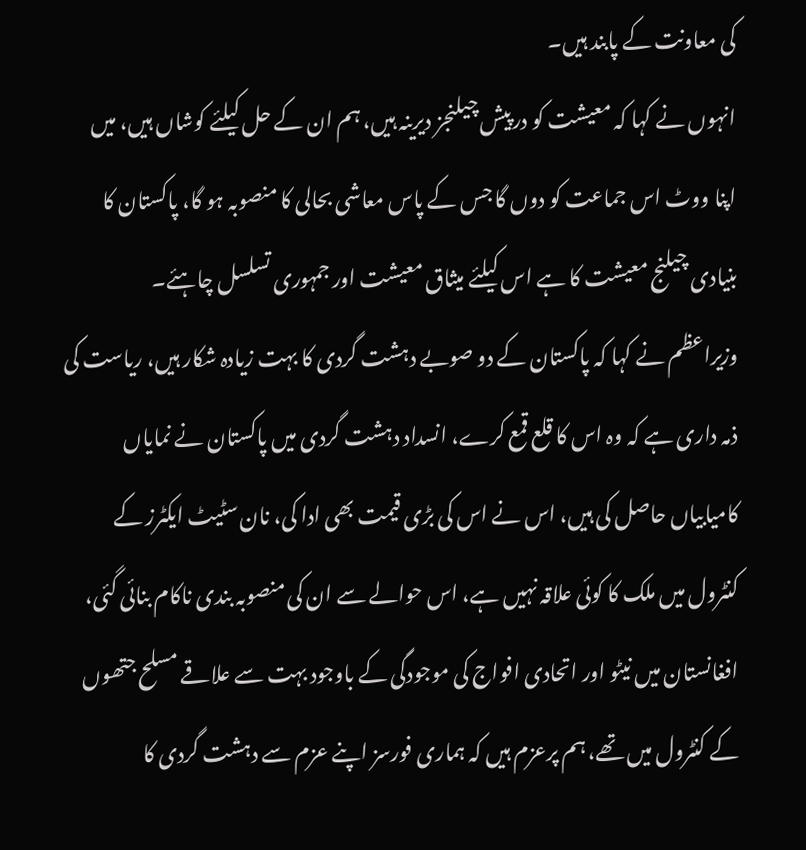کی معاونت کے پابند ہیں۔
انہوں نے کہا کہ معیشت کو درپیش چیلنجز دیرینہ ہیں، ہم ان کے حل کیلئے کوشاں ہیں، میں اپنا ووٹ اس جماعت کو دوں گا جس کے پاس معاشی بحالی کا منصوبہ ہو گا، پاکستان کا بنیادی چیلنج معیشت کا ہے اس کیلئے میثاق معیشت اور جمہوری تسلسل چاہئے۔
وزیراعظم نے کہا کہ پاکستان کے دو صوبے دہشت گردی کا بہت زیادہ شکار ہیں، ریاست کی ذمہ داری ہے کہ وہ اس کا قلع قمع کرے، انسداد دہشت گردی میں پاکستان نے نمایاں کامیابیاں حاصل کی ہیں، اس نے اس کی بڑی قیمت بھی ادا کی، نان سٹیٹ ایکٹرز کے کنٹرول میں ملک کا کوئی علاقہ نہیں ہے، اس حوالے سے ان کی منصوبہ بندی ناکام بنائی گئی، افغانستان میں نیٹو اور اتحادی افواج کی موجودگی کے باوجود بہت سے علاقے مسلح جتھوں کے کنٹرول میں تھے، ہم پرعزم ہیں کہ ہماری فورسز اپنے عزم سے دہشت گردی کا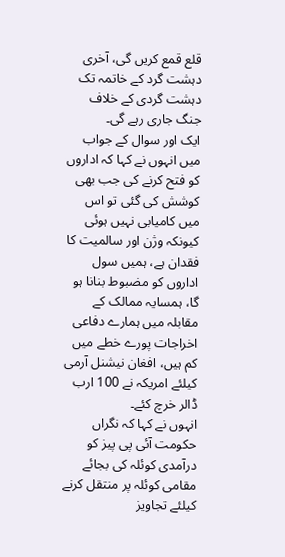قلع قمع کریں گی، آخری دہشت گرد کے خاتمہ تک دہشت گردی کے خلاف جنگ جاری رہے گی۔
ایک اور سوال کے جواب میں انہوں نے کہا کہ اداروں کو فتح کرنے کی جب بھی کوشش کی گئی تو اس میں کامیابی نہیں ہوئی کیونکہ وژن اور سالمیت کا فقدان ہے، ہمیں سول اداروں کو مضبوط بنانا ہو گا، ہمسایہ ممالک کے مقابلہ میں ہمارے دفاعی اخراجات پورے خطے میں کم ہیں، افغان نیشنل آرمی کیلئے امریکہ نے 100 ارب ڈالر خرچ کئے۔
انہوں نے کہا کہ نگراں حکومت آئی پی پیز کو درآمدی کوئلہ کی بجائے مقامی کوئلہ پر منتقل کرنے کیلئے تجاویز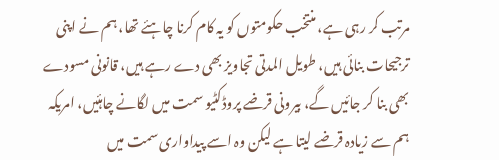مرتب کر رہی ہے، منتخب حکومتوں کو یہ کام کرنا چاہئے تھا، ہم نے اپنی ترجیحات بنائی ہیں، طویل المدتی تجاویز بھی دے رہے ہیں، قانونی مسودے بھی بنا کر جائیں گے، بیرونی قرضے پروڈکٹیو سمت میں لگانے چاہئیں، امریکہ ہم سے زیادہ قرضے لیتا ہے لیکن وہ اسے پیداواری سمت میں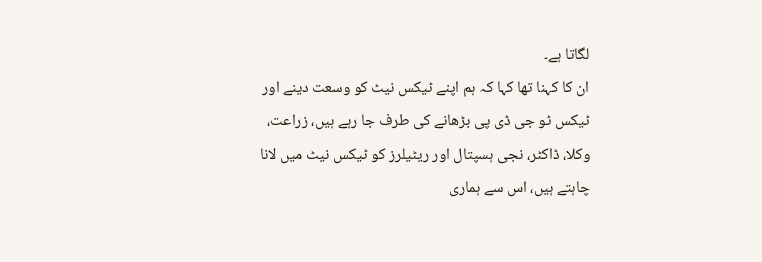لگاتا ہے۔
ان کا کہنا تھا کہا کہ ہم اپنے ٹیکس نیٹ کو وسعت دینے اور ٹیکس ٹو جی ڈی پی بڑھانے کی طرف جا رہے ہیں، زراعت، وکلا، ڈاکٹر، نجی ہسپتال اور ریٹیلرز کو ٹیکس نیٹ میں لانا چاہتے ہیں، اس سے ہماری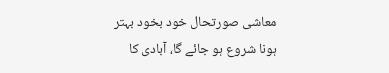معاشی صورتحال خود بخود بہتر ہونا شروع ہو جائے گا، آبادی کا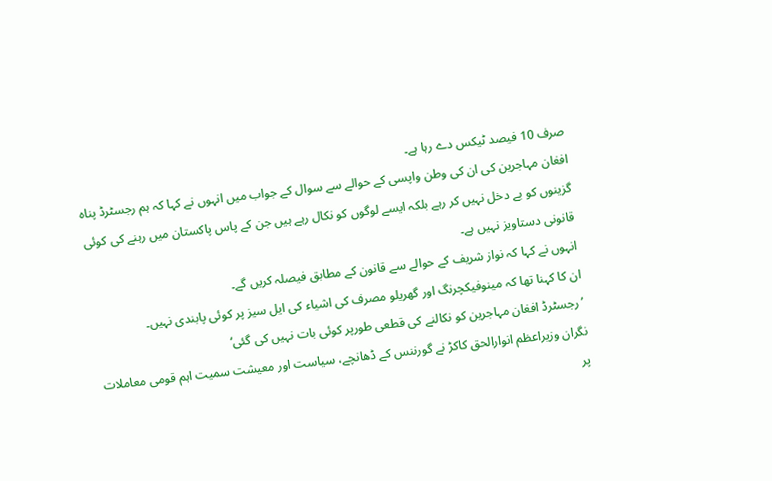صرف 10 فیصد ٹیکس دے رہا ہے۔
افغان مہاجرین کی ان کی وطن واپسی کے حوالے سے سوال کے جواب میں انہوں نے کہا کہ ہم رجسٹرڈ پناہ گزینوں کو بے دخل نہیں کر رہے بلکہ ایسے لوگوں کو نکال رہے ہیں جن کے پاس پاکستان میں رہنے کی کوئی قانونی دستاویز نہیں ہے۔
انہوں نے کہا کہ نواز شریف کے حوالے سے قانون کے مطابق فیصلہ کریں گے۔
ان کا کہنا تھا کہ مینوفیکچرنگ اور گھریلو مصرف کی اشیاء کی ایل سیز پر کوئی پابندی نہیں۔
’رجسٹرڈ افغان مہاجرین کو نکالنے کی قطعی طورپر کوئی بات نہیں کی گئی‘
نگران وزیراعظم انوارالحق کاکڑ نے گورننس کے ڈھانچے، سیاست اور معیشت سمیت اہم قومی معاملات پر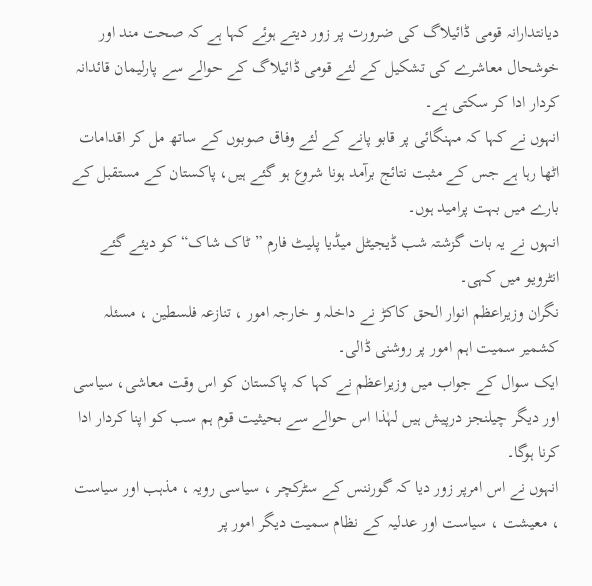دیانتدارانہ قومی ڈائیلاگ کی ضرورت پر زور دیتے ہوئے کہا ہے کہ صحت مند اور خوشحال معاشرے کی تشکیل کے لئے قومی ڈائیلاگ کے حوالے سے پارلیمان قائدانہ کردار ادا کر سکتی ہے۔
انہوں نے کہا کہ مہنگائی پر قابو پانے کے لئے وفاق صوبوں کے ساتھ مل کر اقدامات اٹھا رہا ہے جس کے مثبت نتائج برآمد ہونا شروع ہو گئے ہیں، پاکستان کے مستقبل کے بارے میں بہت پرامید ہوں۔
انہوں نے یہ بات گزشتہ شب ڈیجیٹل میڈیا پلیٹ فارم ”ٹاک شاک“ کو دیئے گئے انٹرویو میں کہی۔
نگران وزیراعظم انوار الحق کاکڑ نے داخلہ و خارجہ امور ، تنازعہ فلسطین ، مسئلہ کشمیر سمیت اہم امور پر روشنی ڈالی۔
ایک سوال کے جواب میں وزیراعظم نے کہا کہ پاکستان کو اس وقت معاشی، سیاسی اور دیگر چیلنجز درپیش ہیں لہٰذا اس حوالے سے بحیثیت قوم ہم سب کو اپنا کردار ادا کرنا ہوگا۔
انہوں نے اس امرپر زور دیا کہ گورننس کے سٹرکچر ، سیاسی رویہ ، مذہب اور سیاست ، معیشت ، سیاست اور عدلیہ کے نظام سمیت دیگر امور پر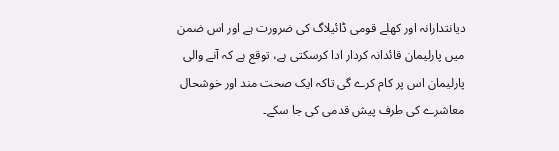دیانتدارانہ اور کھلے قومی ڈائیلاگ کی ضرورت ہے اور اس ضمن میں پارلیمان قائدانہ کردار ادا کرسکتی ہے، توقع ہے کہ آنے والی پارلیمان اس پر کام کرے گی تاکہ ایک صحت مند اور خوشحال معاشرے کی طرف پیش قدمی کی جا سکے۔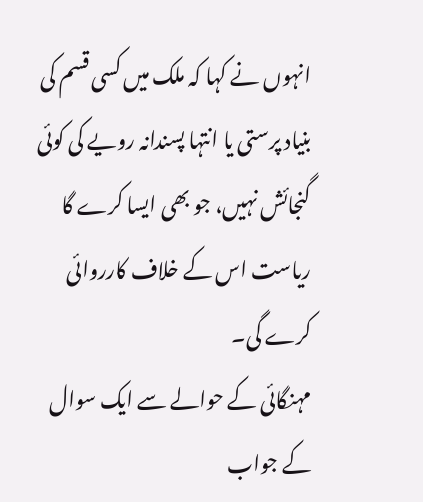انہوں نے کہا کہ ملک میں کسی قسم کی بنیاد پرستی یا انتہا پسندانہ رویے کی کوئی گنجائش نہیں، جو بھی ایسا کرے گا ریاست اس کے خلاف کارروائی کرے گی۔
مہنگائی کے حوالے سے ایک سوال کے جواب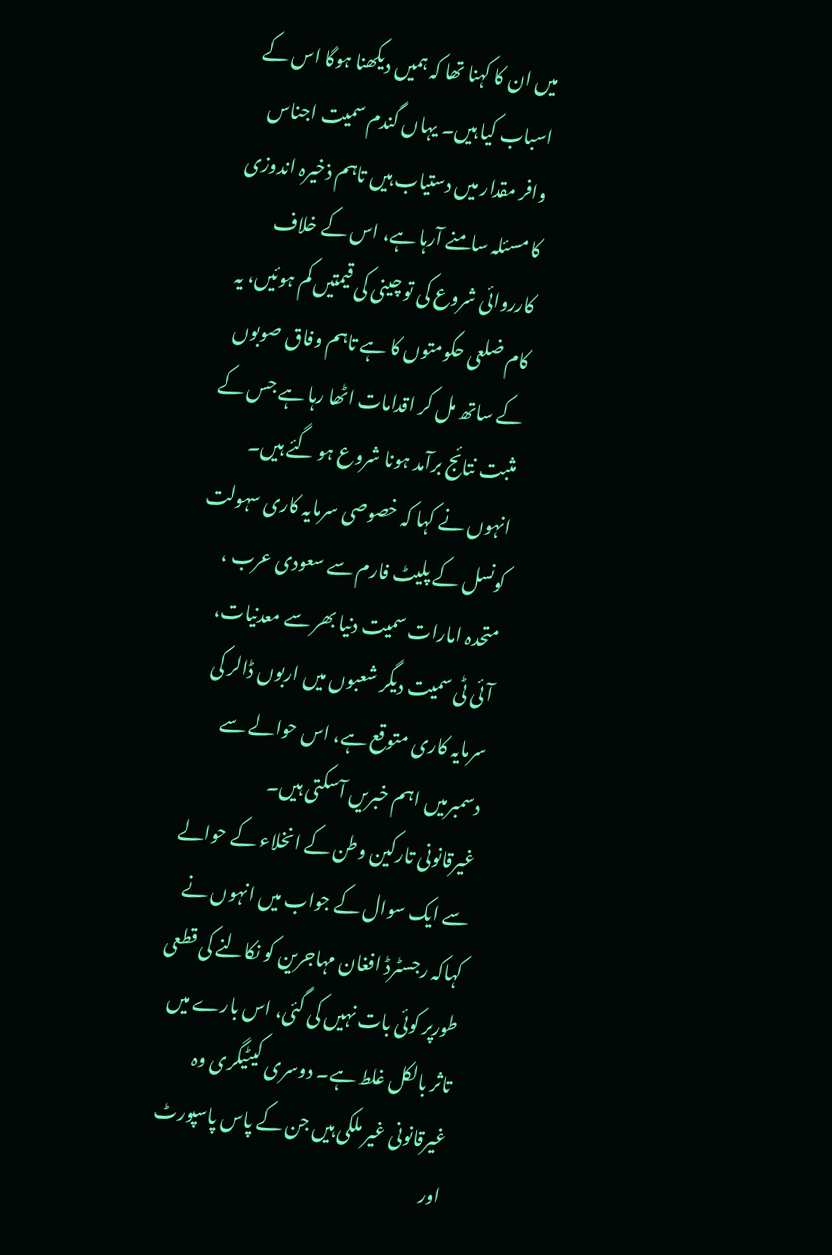میں ان کا کہنا تھا کہ ہمیں دیکھنا ہوگا اس کے اسباب کیا ہیں۔ یہاں گندم سمیت اجناس وافر مقدار میں دستیاب ہیں تاہم ذخیرہ اندوزی کا مسئلہ سامنے آرہا ہے، اس کے خلاف کارروائی شروع کی تو چینی کی قیمتیں کم ہوئیں، یہ کام ضلعی حکومتوں کا ہے تاہم وفاق صوبوں کے ساتھ مل کر اقدامات اٹھا رہا ہے جس کے مثبت نتائج برآمد ہونا شروع ہو گئے ہیں۔
انہوں نے کہا کہ خصوصی سرمایہ کاری سہولت کونسل کے پلیٹ فارم سے سعودی عرب ، متحدہ امارات سمیت دنیا بھر سے معدنیات، آئی ٹی سمیت دیگر شعبوں میں اربوں ڈالر کی سرمایہ کاری متوقع ہے، اس حوالے سے دسمبرمیں اہم خبریں آسکتی ہیں۔
غیرقانونی تارکین وطن کے انخلاء کے حوالے سے ایک سوال کے جواب میں انہوں نے کہاکہ رجسٹرڈ افغان مہاجرین کو نکالنے کی قطعی طورپر کوئی بات نہیں کی گئی، اس بارے میں تاثر بالکل غلط ہے۔ دوسری کیٹیگری وہ غیرقانونی غیر ملکی ہیں جن کے پاس پاسپورٹ اور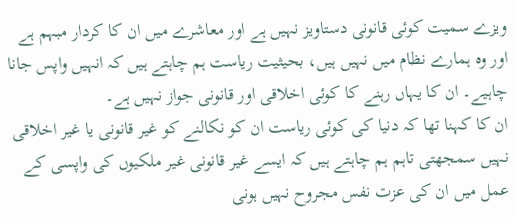ویزے سمیت کوئی قانونی دستاویز نہیں ہے اور معاشرے میں ان کا کردار مبہم ہے اور وہ ہمارے نظام میں نہیں ہیں، بحیثیت ریاست ہم چاہتے ہیں کہ انہیں واپس جانا چاہیے۔ ان کا یہاں رہنے کا کوئی اخلاقی اور قانونی جواز نہیں ہے۔
ان کا کہنا تھا کہ دنیا کی کوئی ریاست ان کو نکالنے کو غیر قانونی یا غیر اخلاقی نہیں سمجھتی تاہم ہم چاہتے ہیں کہ ایسے غیر قانونی غیر ملکیوں کی واپسی کے عمل میں ان کی عزت نفس مجروح نہیں ہونی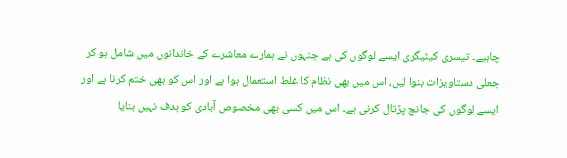چاہیے۔ تیسری کیٹیگری ایسے لوگوں کی ہے جنہوں نے ہمارے معاشرے کے خاندانوں میں شامل ہو کر جعلی دستاویزات بنوا لیں، اس میں بھی نظام کا غلط استعمال ہوا ہے اور اس کو بھی ختم کرنا ہے اور ایسے لوگوں کی جانچ پڑتال کرنی ہے۔ اس میں کسی بھی مخصوص آبادی کو ہدف نہیں بنایا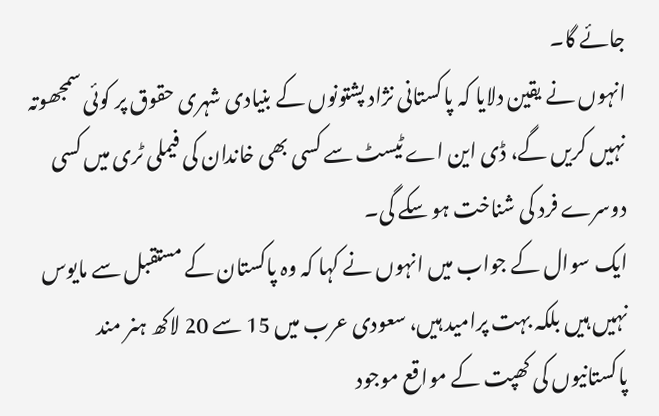جائے گا۔
انہوں نے یقین دلایا کہ پاکستانی نژاد پشتونوں کے بنیادی شہری حقوق پر کوئی سمجھوتہ نہیں کریں گے، ڈی این اے ٹیسٹ سے کسی بھی خاندان کی فیملی ٹری میں کسی دوسرے فرد کی شناخت ہو سکے گی۔
ایک سوال کے جواب میں انہوں نے کہا کہ وہ پاکستان کے مستقبل سے مایوس نہیں ہیں بلکہ بہت پرامید ہیں، سعودی عرب میں 15 سے 20 لاکھ ہنر مند پاکستانیوں کی کھپت کے مواقع موجود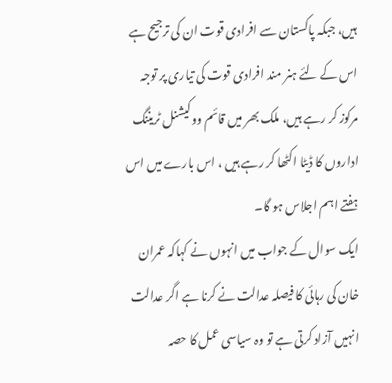ہیں، جبکہ پاکستان سے افرادی قوت ان کی ترجیح ہے اس کے لئے ہنر مند افرادی قوت کی تیاری پر توجہ مرکوز کر رہے ہیں، ملک بھر میں قائم ووکیشنل ٹریننگ اداروں کا ڈیٹا اکٹھا کر رہے ہیں ، اس بارے میں اس ہفتے اہم اجلاس ہو گا۔
ایک سوال کے جواب میں انہوں نے کہاکہ عمران خان کی رہائی کا فیصلہ عدالت نے کرنا ہے اگر عدالت انہیں آزاد کرتی ہے تو وہ سیاسی عمل کا حصہ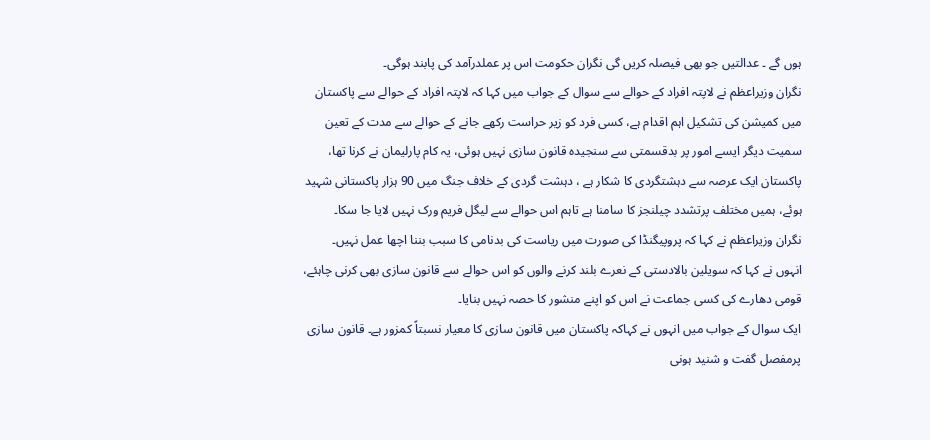ہوں گے ۔ عدالتیں جو بھی فیصلہ کریں گی نگران حکومت اس پر عملدرآمد کی پابند ہوگی۔
نگران وزیراعظم نے لاپتہ افراد کے حوالے سے سوال کے جواب میں کہا کہ لاپتہ افراد کے حوالے سے پاکستان میں کمیشن کی تشکیل اہم اقدام ہے، کسی فرد کو زیر حراست رکھے جانے کے حوالے سے مدت کے تعین سمیت دیگر ایسے امور پر بدقسمتی سے سنجیدہ قانون سازی نہیں ہوئی، یہ کام پارلیمان نے کرنا تھا، پاکستان ایک عرصہ سے دہشتگردی کا شکار ہے ، دہشت گردی کے خلاف جنگ میں 90 ہزار پاکستانی شہید ہوئے، ہمیں مختلف پرتشدد چیلنجز کا سامنا ہے تاہم اس حوالے سے لیگل فریم ورک نہیں لایا جا سکا۔
نگران وزیراعظم نے کہا کہ پروپیگنڈا کی صورت میں ریاست کی بدنامی کا سبب بننا اچھا عمل نہیں۔
انہوں نے کہا کہ سویلین بالادستی کے نعرے بلند کرنے والوں کو اس حوالے سے قانون سازی بھی کرنی چاہئے، قومی دھارے کی کسی جماعت نے اس کو اپنے منشور کا حصہ نہیں بنایا۔
ایک سوال کے جواب میں انہوں نے کہاکہ پاکستان میں قانون سازی کا معیار نسبتاً کمزور ہے۔ قانون سازی پرمفصل گفت و شنید ہونی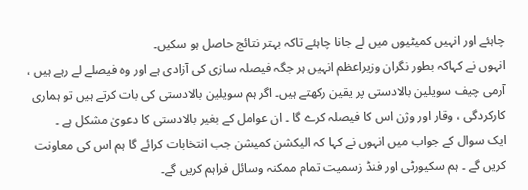چاہئے اور انہیں کمیٹیوں میں لے جانا چاہئے تاکہ بہتر نتائج حاصل ہو سکیں۔
انہوں نے کہاکہ بطور نگران وزیراعظم انہیں ہر جگہ فیصلہ سازی کی آزادی ہے اور وہ فیصلے لے رہے ہیں ، آرمی چیف سویلین بالادستی پر یقین رکھتے ہیں۔ اگر ہم سویلین بالادستی کی بات کرتے ہیں تو ہماری کارکردگی ، وقار اور وژن اس کا فیصلہ کرے گا ۔ ان عوامل کے بغیر بالادستی کا دعویٰ مشکل ہے ۔
ایک سوال کے جواب میں انہوں نے کہا کہ الیکشن کمیشن جب انتخابات کرائے گا ہم اس کی معاونت کریں گے ۔ ہم سکیورٹی اور فنڈ زسمیت تمام ممکنہ وسائل فراہم کریں گے۔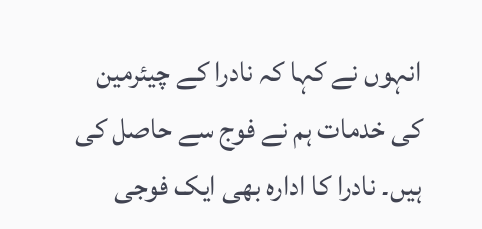انہوں نے کہا کہ نادرا کے چیئرمین کی خدمات ہم نے فوج سے حاصل کی ہیں۔ نادرا کا ادارہ بھی ایک فوجی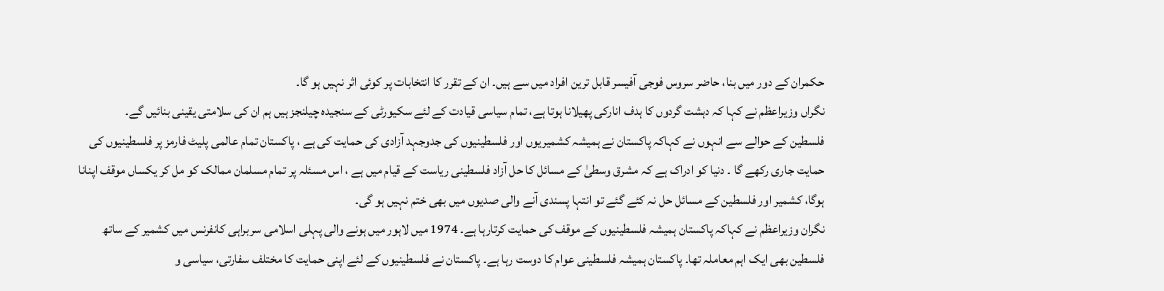حکمران کے دور میں بنا، حاضر سروس فوجی آفیسر قابل ترین افراد میں سے ہیں۔ ان کے تقرر کا انتخابات پر کوئی اثر نہیں ہو گا۔
نگراں وزیراعظم نے کہا کہ دہشت گردوں کا ہدف انارکی پھیلانا ہوتا ہے، تمام سیاسی قیادت کے لئے سکیورٹی کے سنجیدہ چیلنجز ہیں ہم ان کی سلامتی یقینی بنائیں گے۔
فلسطین کے حوالے سے انہوں نے کہاکہ پاکستان نے ہمیشہ کشمیریوں اور فلسطینیوں کی جدوجہد آزادی کی حمایت کی ہے ، پاکستان تمام عالمی پلیٹ فارمز پر فلسطینیوں کی حمایت جاری رکھے گا ۔ دنیا کو ادراک ہے کہ مشرق وسطیٰ کے مسائل کا حل آزاد فلسطینی ریاست کے قیام میں ہے ، اس مسئلہ پر تمام مسلمان ممالک کو مل کر یکساں موقف اپنانا ہوگا، کشمیر اور فلسطین کے مسائل حل نہ کئے گئے تو انتہا پسندی آنے والی صدیوں میں بھی ختم نہیں ہو گی۔
نگران وزیراعظم نے کہاکہ پاکستان ہمیشہ فلسطینیوں کے موقف کی حمایت کرتارہا ہے۔ 1974 میں لاہور میں ہونے والی پہلی اسلامی سربراہی کانفرنس میں کشمیر کے ساتھ فلسطین بھی ایک اہم معاملہ تھا۔ پاکستان ہمیشہ فلسطینی عوام کا دوست رہا ہے۔ پاکستان نے فلسطینیوں کے لئے اپنی حمایت کا مختلف سفارتی، سیاسی و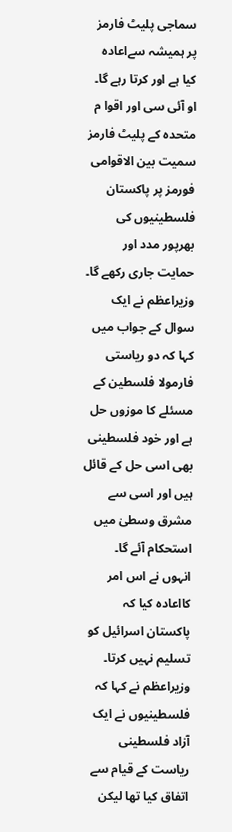سماجی پلیٹ فارمز پر ہمیشہ سےاعادہ کیا ہے اور کرتا رہے گا۔ او آئی سی اور اقوا م متحدہ کے پلیٹ فارمز سمیت بین الاقوامی فورمز پر پاکستان فلسطینیوں کی بھرپور مدد اور حمایت جاری رکھے گا۔
وزیراعظم نے ایک سوال کے جواب میں کہا کہ دو ریاستی فارمولا فلسطین کے مسئلے کا موزوں حل ہے اور خود فلسطینی بھی اسی حل کے قائل ہیں اور اسی سے مشرق وسطیٰ میں استحکام آئے گا۔
انہوں نے اس امر کااعادہ کیا کہ پاکستان اسرائیل کو تسلیم نہیں کرتا۔
وزیراعظم نے کہا کہ فلسطینیوں نے ایک آزاد فلسطینی ریاست کے قیام سے اتفاق کیا تھا لیکن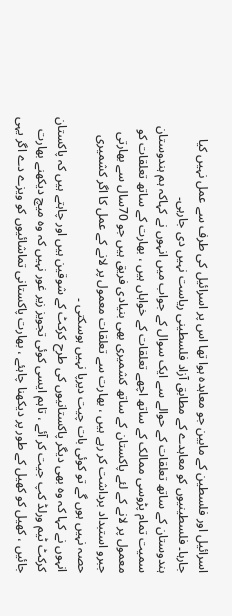اسرائیل اور فلسطین کے مابین جو معاہدہ ہوا تھا اس پر اسرائیل کی طرف سے عمل نہیں کیا جارہا۔ فلسطینیوں کو معاہدے کے مطابق آزاد فلسطینی ریاست نہیں دی جارہی۔
ہندوستان کے ساتھ تعلقات کے حوالے سے ایک سوال کے جواب میں انہوں نے کہاکہ ہم ہندوستان سمیت تمام پڑوسی ممالک کے ساتھ اچھے تعلقات کے خواہاں ہیں ، بھارت کے ساتھ تعلقات کو معمول پر لانے کے لئے پاکستان کے ساتھ کشمیری بھی بنیادی فریق ہیں جو 70سال سے بھارتی جبرو استبداد برداشت کر رہے ہیں ، بھارت سے تعلقات معمول پر لانے کے عمل کا اگر کشمیری حصہ نہیں ہوں گے تو کوئی بات چیت دیرپا نہیں ہوسکتی ۔
انہوں نے کہا کہ وہ بھی دیگر پاکستانیوں کی طرح کرکٹ کے شوقین ہیں اور چاہتے ہیں کہ پاکستان کرکٹ ٹیم ورلڈ کپ جیت کر آئے ، تاہم ایسی کوئی تجویز زیر غور نہیں کہ وہ میچ دیکھنے بھارت جائیں ، کھیل کو کھیل کے طور پر دیکھنا چاہئے ، بھارت پاکستانی تماشائیوں کو ویزے دے اگر یہی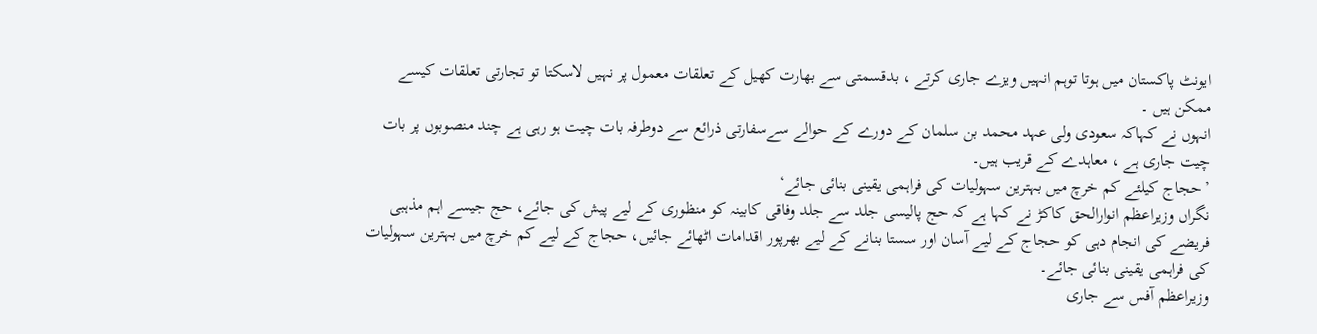ایونٹ پاکستان میں ہوتا توہم انہیں ویزے جاری کرتے ، بدقسمتی سے بھارت کھیل کے تعلقات معمول پر نہیں لاسکتا تو تجارتی تعلقات کیسے ممکن ہیں ۔
انہوں نے کہاکہ سعودی ولی عہد محمد بن سلمان کے دورے کے حوالے سےسفارتی ذرائع سے دوطرفہ بات چیت ہو رہی ہے چند منصوبوں پر بات چیت جاری ہے ، معاہدے کے قریب ہیں۔
’حجاج کیلئے کم خرچ میں بہترین سہولیات کی فراہمی یقینی بنائی جائے‘
نگراں وزیراعظم انوارالحق کاکڑ نے کہا ہے کہ حج پالیسی جلد سے جلد وفاقی کابینہ کو منظوری کے لیے پیش کی جائے، حج جیسے اہم مذہبی فریضے کی انجام دہی کو حجاج کے لیے آسان اور سستا بنانے کے لیے بھرپور اقدامات اٹھائے جائیں، حجاج کے لیے کم خرچ میں بہترین سہولیات کی فراہمی یقینی بنائی جائے۔
وزیراعظم آفس سے جاری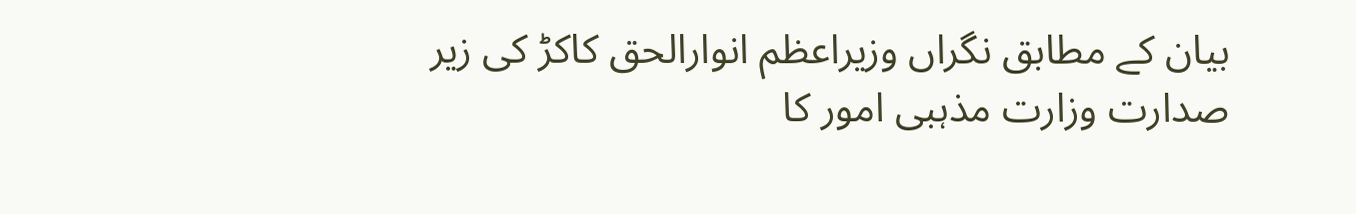بیان کے مطابق نگراں وزیراعظم انوارالحق کاکڑ کی زیر صدارت وزارت مذہبی امور کا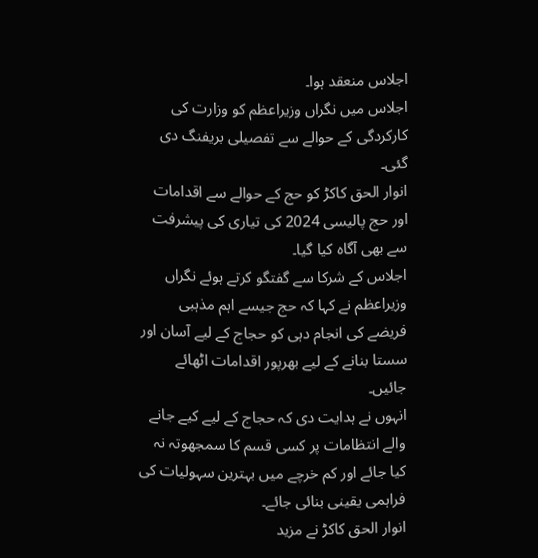اجلاس منعقد ہوا۔
اجلاس میں نگراں وزیراعظم کو وزارت کی کارکردگی کے حوالے سے تفصیلی بریفنگ دی گئی۔
انوار الحق کاکڑ کو حج کے حوالے سے اقدامات اور حج پالیسی 2024 کی تیاری کی پیشرفت سے بھی آگاہ کیا گیا۔
اجلاس کے شرکا سے گفتگو کرتے ہوئے نگراں وزیراعظم نے کہا کہ حج جیسے اہم مذہبی فریضے کی انجام دہی کو حجاج کے لیے آسان اور سستا بنانے کے لیے بھرپور اقدامات اٹھائے جائیں۔
انہوں نے ہدایت دی کہ حجاج کے لیے کیے جانے والے انتظامات پر کسی قسم کا سمجھوتہ نہ کیا جائے اور کم خرچے میں بہترین سہولیات کی فراہمی یقینی بنائی جائے۔
انوار الحق کاکڑ نے مزید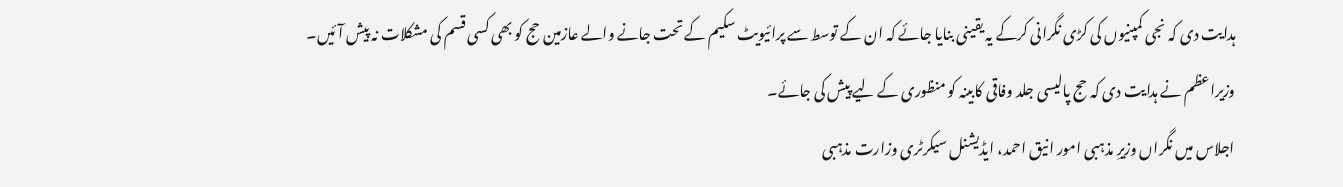ہدایت دی کہ نجی کمپنیوں کی کڑی نگرانی کرکے یہ یقینی بنایا جائے کہ ان کے توسط سے پرائیویٹ سکیم کے تحت جانے والے عازمین حج کو بھی کسی قسم کی مشکلات نہ پیش آئیں۔
وزیراعظم نے ہدایت دی کہ حج پالیسی جلد وفاقی کابینہ کو منظوری کے لیے پیش کی جائے۔
اجلاس میں نگراں وزیرِ مذہبی امور انیق احمد، ایڈیشنل سیکرٹری وزارت مذہبی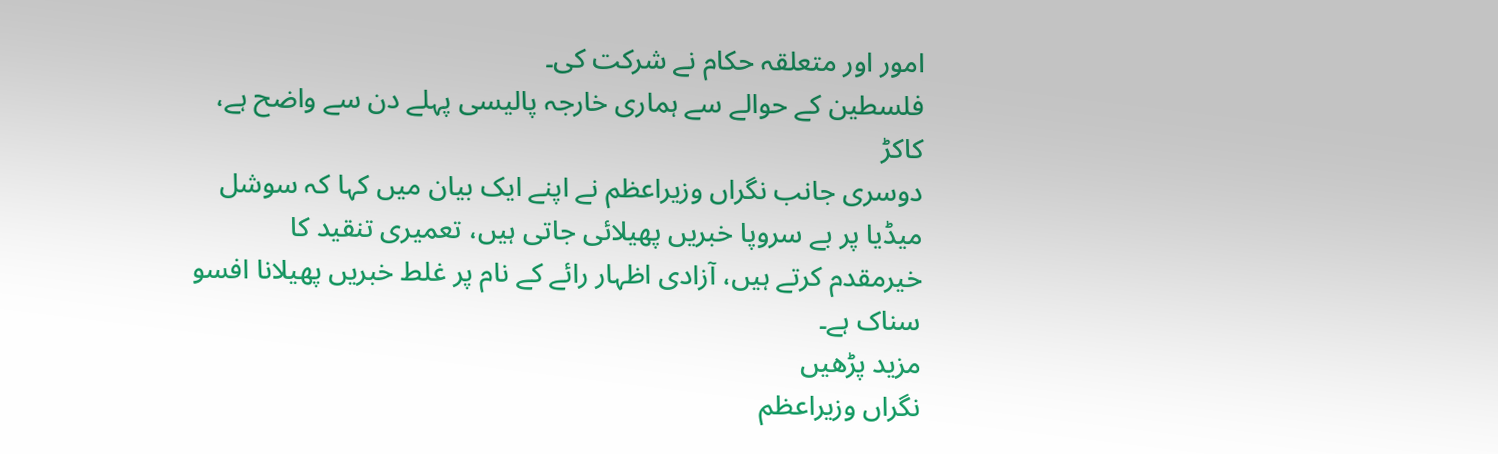امور اور متعلقہ حکام نے شرکت کی۔
فلسطین کے حوالے سے ہماری خارجہ پالیسی پہلے دن سے واضح ہے، کاکڑ
دوسری جانب نگراں وزیراعظم نے اپنے ایک بیان میں کہا کہ سوشل میڈیا پر بے سروپا خبریں پھیلائی جاتی ہیں، تعمیری تنقید کا خیرمقدم کرتے ہیں، آزادی اظہار رائے کے نام پر غلط خبریں پھیلانا افسو سناک ہے۔
مزید پڑھیں
نگراں وزیراعظم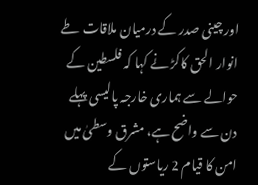اور چینی صدر کے درمیان ملاقات طے
انوار الحق کاکڑ نے کہا کہ فلسطین کے حوالے سے ہماری خارجہ پالیسی پہلے دن سے واضح ہے، مشرق وسطیٰ میں امن کا قیام 2 ریاستوں کے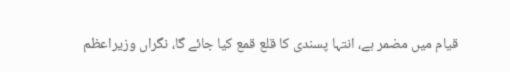قیام میں مضمر ہے، انتہا پسندی کا قلع قمع کیا جائے گا، نگراں وزیراعظم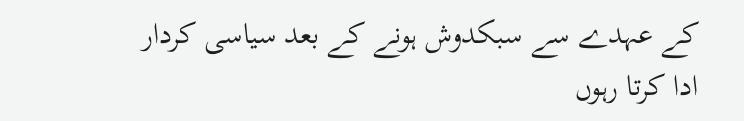کے عہدے سے سبکدوش ہونے کے بعد سیاسی کردار ادا کرتا رہوں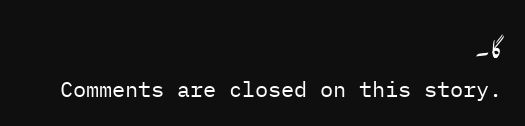گا۔
Comments are closed on this story.